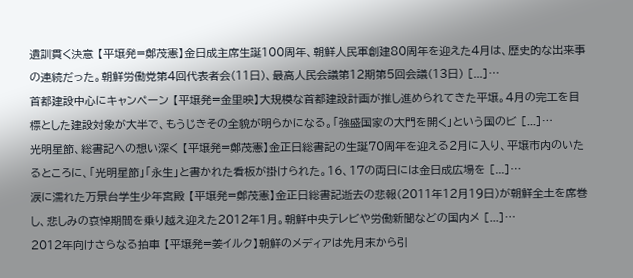遺訓貫く決意 【平壌発=鄭茂憲】金日成主席生誕100周年、朝鮮人民軍創建80周年を迎えた4月は、歴史的な出来事の連続だった。朝鮮労働党第4回代表者会(11日)、最高人民会議第12期第5回会議(13日) [...]…
首都建設中心にキャンペーン 【平壌発=金里映】大規模な首都建設計画が推し進められてきた平壌。4月の完工を目標とした建設対象が大半で、もうじきその全貌が明らかになる。「強盛国家の大門を開く」という国のビ [...]…
光明星節、総書記への想い深く 【平壌発=鄭茂憲】金正日総書記の生誕70周年を迎える2月に入り、平壌市内のいたるところに、「光明星節」「永生」と書かれた看板が掛けられた。16、17の両日には金日成広場を [...]…
涙に濡れた万景台学生少年宮殿 【平壌発=鄭茂憲】金正日総書記逝去の悲報(2011年12月19日)が朝鮮全土を席巻し、悲しみの哀悼期間を乗り越え迎えた2012年1月。朝鮮中央テレビや労働新聞などの国内メ [...]…
2012年向けさらなる拍車 【平壌発=姜イルク】朝鮮のメディアは先月末から引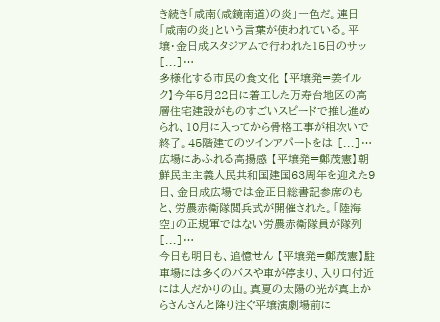き続き「咸南(咸鏡南道)の炎」一色だ。連日「咸南の炎」という言葉が使われている。平壌・金日成スタジアムで行われた15日のサッ [...]…
多様化する市民の食文化 【平壌発=姜イルク】今年5月22日に着工した万寿台地区の高層住宅建設がものすごいスピードで推し進められ、10月に入ってから骨格工事が相次いで終了。45階建てのツインアパートをは [...]…
広場にあふれる高揚感 【平壌発=鄭茂憲】朝鮮民主主義人民共和国建国63周年を迎えた9日、金日成広場では金正日総書記参席のもと、労農赤衛隊閲兵式が開催された。「陸海空」の正規軍ではない労農赤衛隊員が隊列 [...]…
今日も明日も、追憶せん 【平壌発=鄭茂憲】駐車場には多くのバスや車が停まり、入り口付近には人だかりの山。真夏の太陽の光が真上からさんさんと降り注ぐ平壌演劇場前に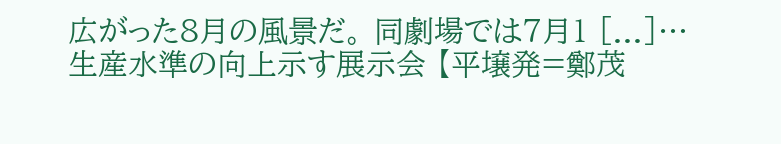広がった8月の風景だ。 同劇場では7月1 [...]…
生産水準の向上示す展示会 【平壌発=鄭茂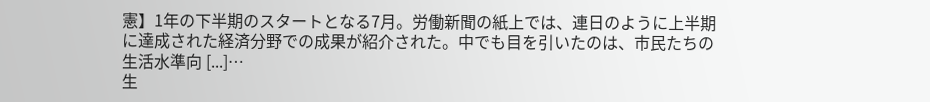憲】1年の下半期のスタートとなる7月。労働新聞の紙上では、連日のように上半期に達成された経済分野での成果が紹介された。中でも目を引いたのは、市民たちの生活水準向 [...]…
生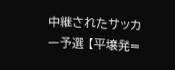中継されたサッカー予選 【平壌発=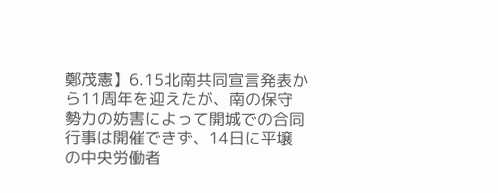鄭茂憲】6.15北南共同宣言発表から11周年を迎えたが、南の保守勢力の妨害によって開城での合同行事は開催できず、14日に平壌の中央労働者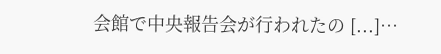会館で中央報告会が行われたの [...]…